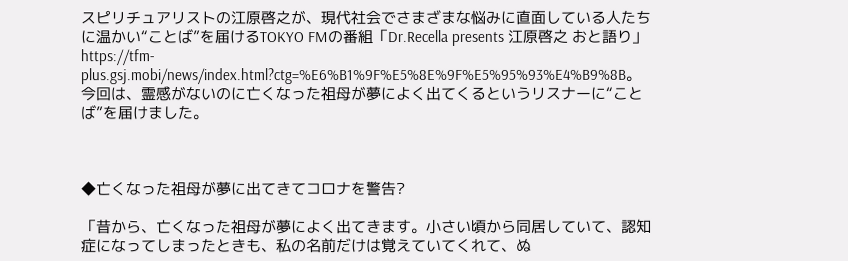スピリチュアリストの江原啓之が、現代社会でさまざまな悩みに直面している人たちに温かい“ことば”を届けるTOKYO FMの番組「Dr.Recella presents 江原啓之 おと語り」 https://tfm-plus.gsj.mobi/news/index.html?ctg=%E6%B1%9F%E5%8E%9F%E5%95%93%E4%B9%8B。今回は、霊感がないのに亡くなった祖母が夢によく出てくるというリスナーに“ことば”を届けました。



◆亡くなった祖母が夢に出てきてコロナを警告?

「昔から、亡くなった祖母が夢によく出てきます。小さい頃から同居していて、認知症になってしまったときも、私の名前だけは覚えていてくれて、ぬ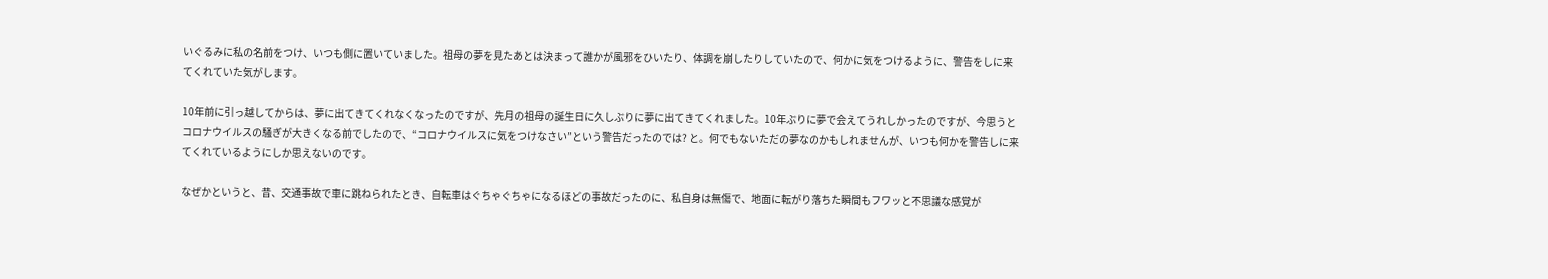いぐるみに私の名前をつけ、いつも側に置いていました。祖母の夢を見たあとは決まって誰かが風邪をひいたり、体調を崩したりしていたので、何かに気をつけるように、警告をしに来てくれていた気がします。

10年前に引っ越してからは、夢に出てきてくれなくなったのですが、先月の祖母の誕生日に久しぶりに夢に出てきてくれました。10年ぶりに夢で会えてうれしかったのですが、今思うとコロナウイルスの騒ぎが大きくなる前でしたので、“コロナウイルスに気をつけなさい”という警告だったのでは? と。何でもないただの夢なのかもしれませんが、いつも何かを警告しに来てくれているようにしか思えないのです。

なぜかというと、昔、交通事故で車に跳ねられたとき、自転車はぐちゃぐちゃになるほどの事故だったのに、私自身は無傷で、地面に転がり落ちた瞬間もフワッと不思議な感覚が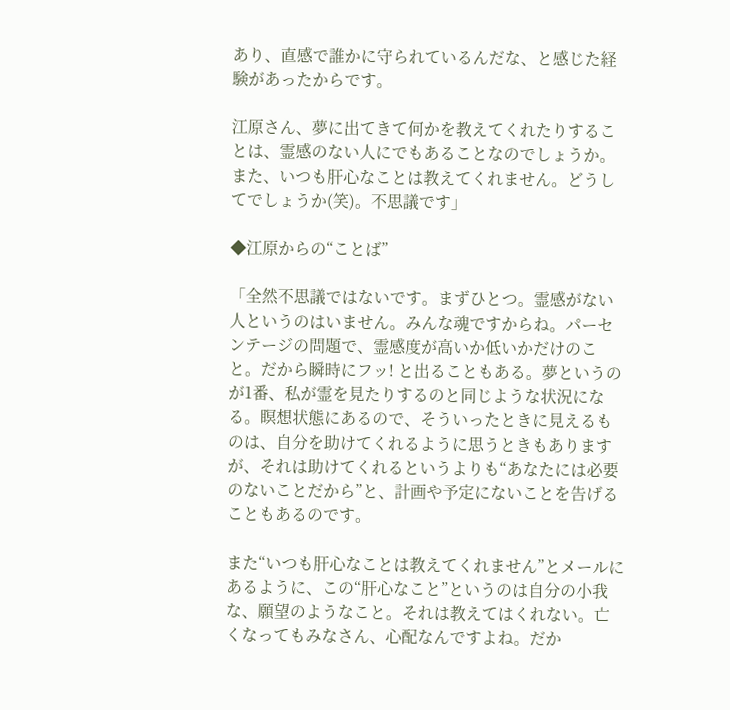あり、直感で誰かに守られているんだな、と感じた経験があったからです。

江原さん、夢に出てきて何かを教えてくれたりすることは、霊感のない人にでもあることなのでしょうか。また、いつも肝心なことは教えてくれません。どうしてでしょうか(笑)。不思議です」

◆江原からの“ことば”

「全然不思議ではないです。まずひとつ。霊感がない人というのはいません。みんな魂ですからね。パーセンテージの問題で、霊感度が高いか低いかだけのこと。だから瞬時にフッ! と出ることもある。夢というのが1番、私が霊を見たりするのと同じような状況になる。瞑想状態にあるので、そういったときに見えるものは、自分を助けてくれるように思うときもありますが、それは助けてくれるというよりも“あなたには必要のないことだから”と、計画や予定にないことを告げることもあるのです。

また“いつも肝心なことは教えてくれません”とメールにあるように、この“肝心なこと”というのは自分の小我な、願望のようなこと。それは教えてはくれない。亡くなってもみなさん、心配なんですよね。だか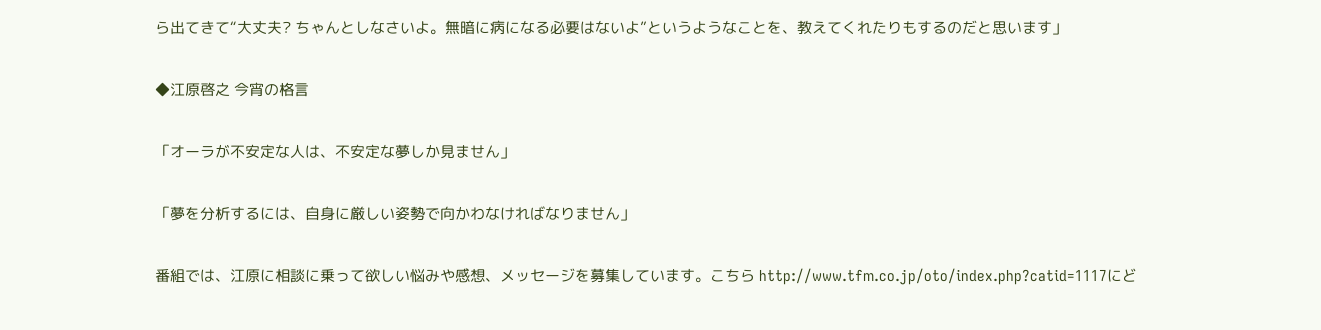ら出てきて“大丈夫? ちゃんとしなさいよ。無暗に病になる必要はないよ”というようなことを、教えてくれたりもするのだと思います」

◆江原啓之 今宵の格言

「オーラが不安定な人は、不安定な夢しか見ません」

「夢を分析するには、自身に厳しい姿勢で向かわなければなりません」

番組では、江原に相談に乗って欲しい悩みや感想、メッセージを募集しています。こちら http://www.tfm.co.jp/oto/index.php?catid=1117にど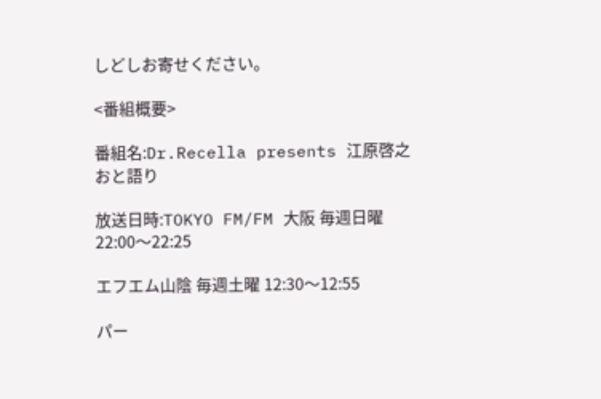しどしお寄せください。

<番組概要>

番組名:Dr.Recella presents 江原啓之 おと語り

放送日時:TOKYO FM/FM 大阪 毎週日曜 22:00〜22:25

エフエム山陰 毎週土曜 12:30〜12:55

パー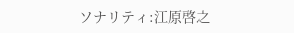ソナリティ:江原啓之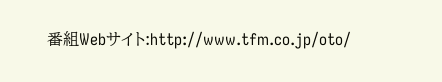番組Webサイト:http://www.tfm.co.jp/oto/